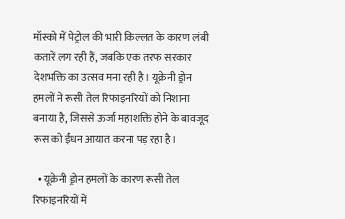मॉस्को में पेट्रोल की भारी किल्लत के कारण लंबी कतारें लग रही हैं, जबकि एक तरफ सरकार देशभक्ति का उत्सव मना रही है। यूक्रेनी ड्रोन हमलों ने रूसी तेल रिफाइनरियों को निशाना बनाया है, जिससे ऊर्जा महाशक्ति होने के बावजूद रूस को ईंधन आयात करना पड़ रहा है।

  • यूक्रेनी ड्रोन हमलों के कारण रूसी तेल रिफाइनरियों में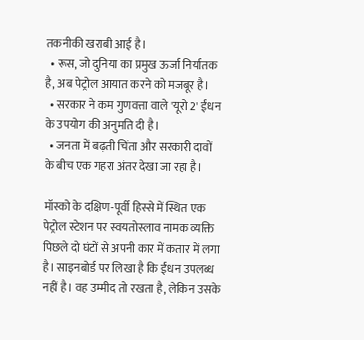तकनीकी खराबी आई है।
  • रूस, जो दुनिया का प्रमुख ऊर्जा निर्यातक है, अब पेट्रोल आयात करने को मजबूर है।
  • सरकार ने कम गुणवत्ता वाले 'यूरो 2' ईंधन के उपयोग की अनुमति दी है।
  • जनता में बढ़ती चिंता और सरकारी दावों के बीच एक गहरा अंतर देखा जा रहा है।

मॉस्को के दक्षिण-पूर्वी हिस्से में स्थित एक पेट्रोल स्टेशन पर स्वयतोस्लाव नामक व्यक्ति पिछले दो घंटों से अपनी कार में कतार में लगा है। साइनबोर्ड पर लिखा है कि ईंधन उपलब्ध नहीं है। वह उम्मीद तो रखता है, लेकिन उसके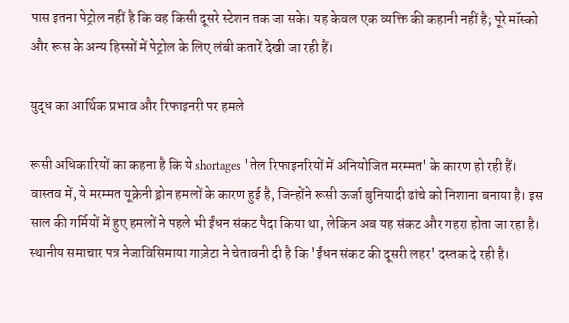पास इतना पेट्रोल नहीं है कि वह किसी दूसरे स्टेशन तक जा सके। यह केवल एक व्यक्ति की कहानी नहीं है; पूरे मॉस्को और रूस के अन्य हिस्सों में पेट्रोल के लिए लंबी कतारें देखी जा रही हैं।

युद्ध का आर्थिक प्रभाव और रिफाइनरी पर हमले

रूसी अधिकारियों का कहना है कि ये shortages 'तेल रिफाइनरियों में अनियोजित मरम्मत' के कारण हो रही हैं। वास्तव में, ये मरम्मत यूक्रेनी ड्रोन हमलों के कारण हुई है, जिन्होंने रूसी ऊर्जा बुनियादी ढांचे को निशाना बनाया है। इस साल की गर्मियों में हुए हमलों ने पहले भी ईंधन संकट पैदा किया था, लेकिन अब यह संकट और गहरा होता जा रहा है। स्थानीय समाचार पत्र नेजाविसिमाया गाज़ेटा ने चेतावनी दी है कि 'ईंधन संकट की दूसरी लहर' दस्तक दे रही है।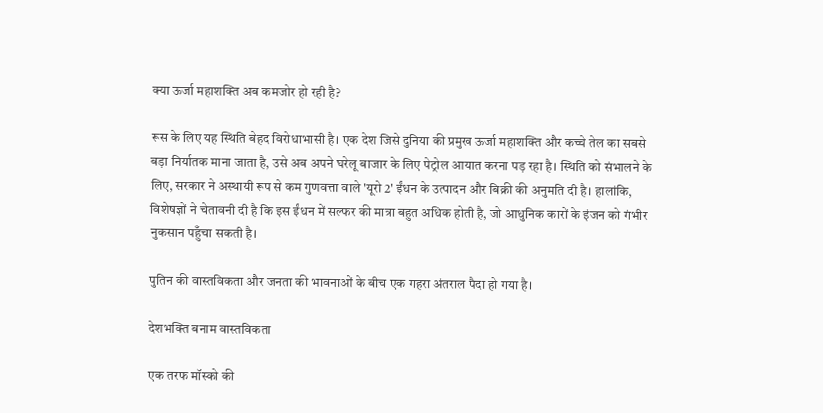क्या ऊर्जा महाशक्ति अब कमजोर हो रही है?

रूस के लिए यह स्थिति बेहद विरोधाभासी है। एक देश जिसे दुनिया की प्रमुख ऊर्जा महाशक्ति और कच्चे तेल का सबसे बड़ा निर्यातक माना जाता है, उसे अब अपने घरेलू बाजार के लिए पेट्रोल आयात करना पड़ रहा है। स्थिति को संभालने के लिए, सरकार ने अस्थायी रूप से कम गुणवत्ता वाले 'यूरो 2' ईंधन के उत्पादन और बिक्री की अनुमति दी है। हालांकि, विशेषज्ञों ने चेतावनी दी है कि इस ईंधन में सल्फर की मात्रा बहुत अधिक होती है, जो आधुनिक कारों के इंजन को गंभीर नुकसान पहुँचा सकती है।

पुतिन की वास्तविकता और जनता की भावनाओं के बीच एक गहरा अंतराल पैदा हो गया है।

देशभक्ति बनाम वास्तविकता

एक तरफ मॉस्को की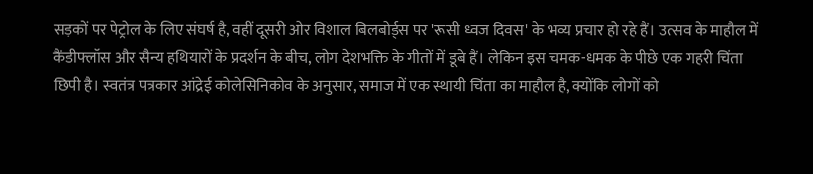सड़कों पर पेट्रोल के लिए संघर्ष है, वहीं दूसरी ओर विशाल बिलबोर्ड्स पर 'रूसी ध्वज दिवस' के भव्य प्रचार हो रहे हैं। उत्सव के माहौल में कैंडीफ्लॉस और सैन्य हथियारों के प्रदर्शन के बीच, लोग देशभक्ति के गीतों में डूबे हैं। लेकिन इस चमक-धमक के पीछे एक गहरी चिंता छिपी है। स्वतंत्र पत्रकार आंद्रेई कोलेसिनिकोव के अनुसार, समाज में एक स्थायी चिंता का माहौल है, क्योंकि लोगों को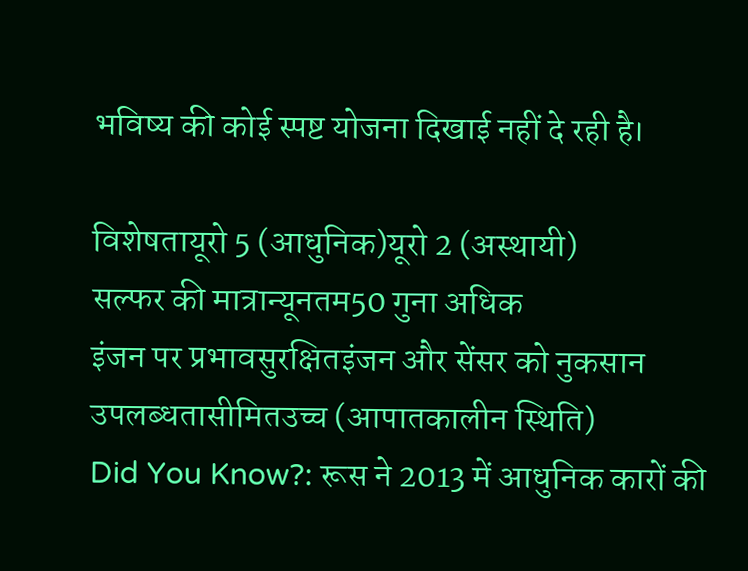भविष्य की कोई स्पष्ट योजना दिखाई नहीं दे रही है।

विशेषतायूरो 5 (आधुनिक)यूरो 2 (अस्थायी)
सल्फर की मात्रान्यूनतम50 गुना अधिक
इंजन पर प्रभावसुरक्षितइंजन और सेंसर को नुकसान
उपलब्धतासीमितउच्च (आपातकालीन स्थिति)
Did You Know?: रूस ने 2013 में आधुनिक कारों की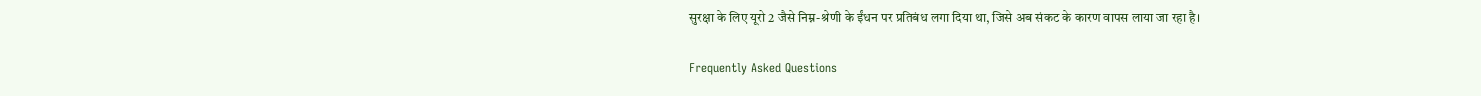सुरक्षा के लिए यूरो 2 जैसे निम्न-श्रेणी के ईंधन पर प्रतिबंध लगा दिया था, जिसे अब संकट के कारण वापस लाया जा रहा है।

Frequently Asked Questions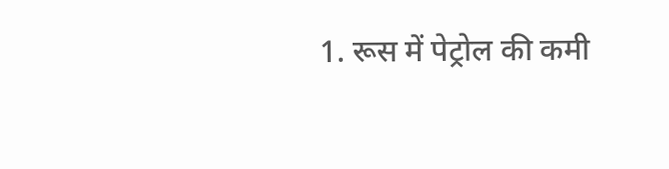1. रूस में पेट्रोल की कमी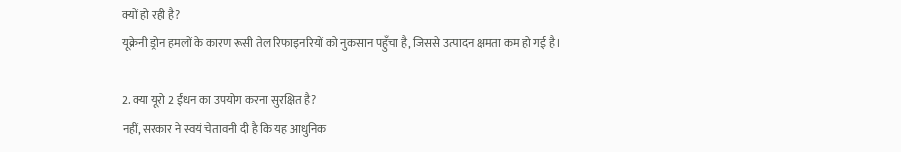क्यों हो रही है?
यूक्रेनी ड्रोन हमलों के कारण रूसी तेल रिफाइनरियों को नुकसान पहुँचा है, जिससे उत्पादन क्षमता कम हो गई है।

2. क्या यूरो 2 ईंधन का उपयोग करना सुरक्षित है?
नहीं, सरकार ने स्वयं चेतावनी दी है कि यह आधुनिक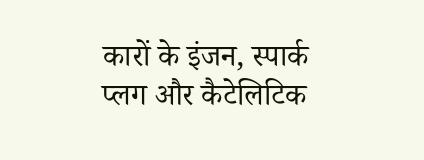कारों के इंजन, स्पार्क प्लग और कैटेलिटिक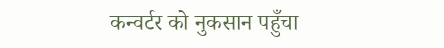कन्वर्टर को नुकसान पहुँचा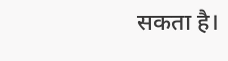सकता है।